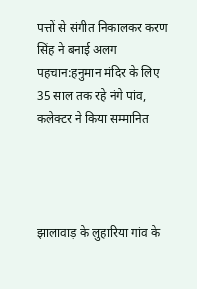पत्तों से संगीत निकालकर करण सिंह ने बनाई अलग पहचान:हनुमान मंदिर के लिए 35 साल तक रहे नंगे पांव, कलेक्टर ने किया सम्मानित




झालावाड़ के लुहारिया गांव के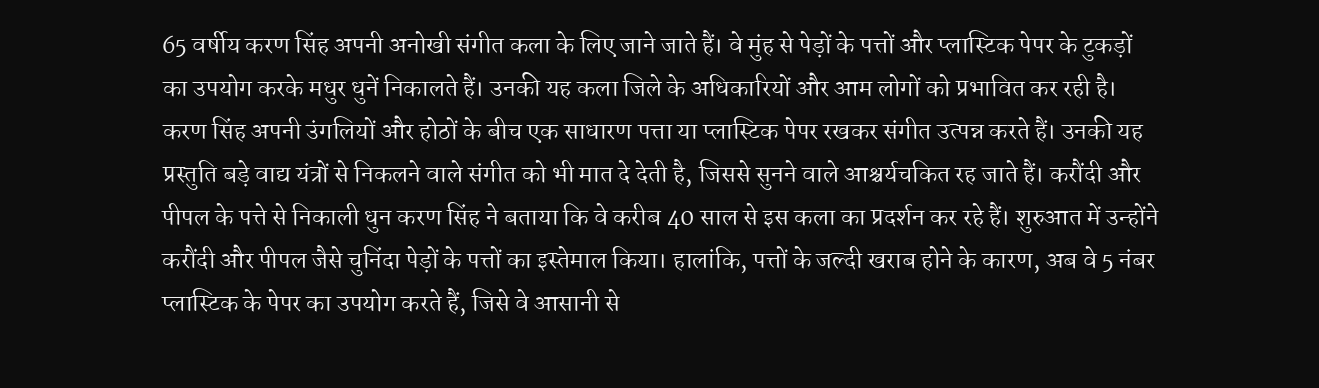65 वर्षीय करण सिंह अपनी अनोखी संगीत कला के लिए जाने जाते हैं। वे मुंह से पेड़ों के पत्तों और प्लास्टिक पेपर के टुकड़ों का उपयोग करके मधुर धुनें निकालते हैं। उनकी यह कला जिले के अधिकारियों और आम लोगों को प्रभावित कर रही है। करण सिंह अपनी उंगलियों और होठों के बीच एक साधारण पत्ता या प्लास्टिक पेपर रखकर संगीत उत्पन्न करते हैं। उनकी यह प्रस्तुति बड़े वाद्य यंत्रों से निकलने वाले संगीत को भी मात दे देती है, जिससे सुनने वाले आश्चर्यचकित रह जाते हैं। करौंदी और पीपल के पत्ते से निकाली धुन करण सिंह ने बताया कि वे करीब 40 साल से इस कला का प्रदर्शन कर रहे हैं। शुरुआत में उन्होंने करौंदी और पीपल जैसे चुनिंदा पेड़ों के पत्तों का इस्तेमाल किया। हालांकि, पत्तों के जल्दी खराब होने के कारण, अब वे 5 नंबर प्लास्टिक के पेपर का उपयोग करते हैं, जिसे वे आसानी से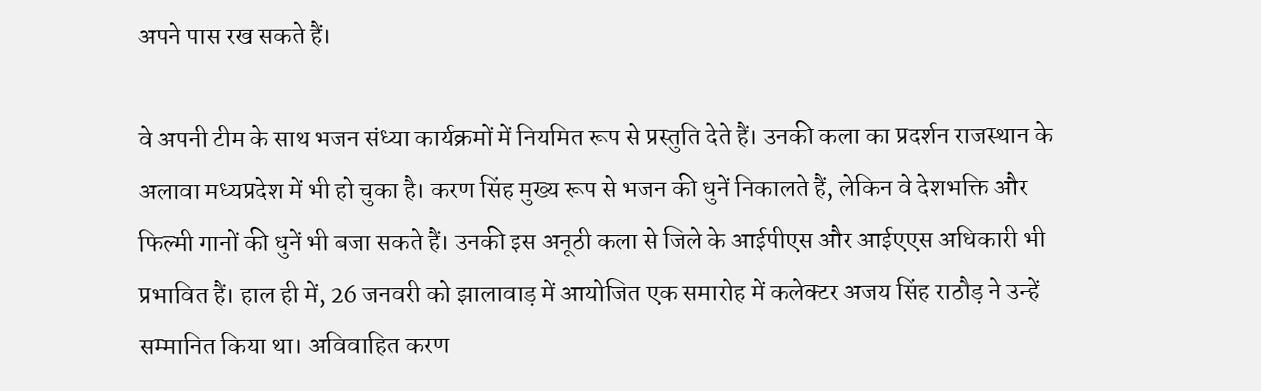अपने पास रख सकते हैं।

वे अपनी टीम के साथ भजन संध्या कार्यक्रमों में नियमित रूप से प्रस्तुति देते हैं। उनकी कला का प्रदर्शन राजस्थान के अलावा मध्यप्रदेश में भी हो चुका है। करण सिंह मुख्य रूप से भजन की धुनें निकालते हैं, लेकिन वे देशभक्ति और फिल्मी गानों की धुनें भी बजा सकते हैं। उनकी इस अनूठी कला से जिले के आईपीएस और आईएएस अधिकारी भी प्रभावित हैं। हाल ही में, 26 जनवरी को झालावाड़ में आयोजित एक समारोह में कलेक्टर अजय सिंह राठौड़ ने उन्हें सम्मानित किया था। अविवाहित करण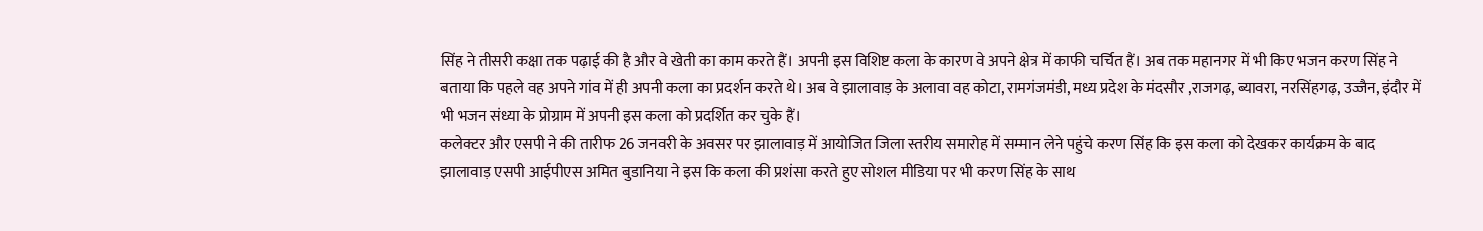सिंह ने तीसरी कक्षा तक पढ़ाई की है और वे खेती का काम करते हैं। अपनी इस विशिष्ट कला के कारण वे अपने क्षेत्र में काफी चर्चित हैं। अब तक महानगर में भी किए भजन करण सिंह ने बताया कि पहले वह अपने गांव में ही अपनी कला का प्रदर्शन करते थे। अब वे झालावाड़ के अलावा वह कोटा, रामगंजमंडी, मध्य प्रदेश के मंदसौर ,राजगढ़, ब्यावरा, नरसिंहगढ़, उज्जैन, इंदौर में भी भजन संध्या के प्रोग्राम में अपनी इस कला को प्रदर्शित कर चुके हैं।
कलेक्टर और एसपी ने की तारीफ 26 जनवरी के अवसर पर झालावाड़ में आयोजित जिला स्तरीय समारोह में सम्मान लेने पहुंचे करण सिंह कि इस कला को देखकर कार्यक्रम के बाद झालावाड़ एसपी आईपीएस अमित बुडानिया ने इस कि कला की प्रशंसा करते हुए सोशल मीडिया पर भी करण सिंह के साथ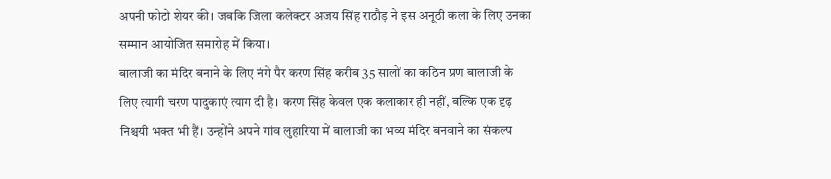अपनी फोटो शेयर की। जबकि जिला कलेक्टर अजय सिंह राठौड़ ने इस अनूठी कला के लिए उनका सम्मान आयोजित समारोह में किया।
बालाजी का मंदिर बनाने के लिए नंगे पैर करण सिंह करीब 35 सालों का कठिन प्रण बालाजी के लिए त्यागी चरण पादुकाएं त्याग दी है। करण सिंह केवल एक कलाकार ही नहीं, बल्कि एक दृढ़ निश्चयी भक्त भी हैं। उन्होंने अपने गांव लुहारिया में बालाजी का भव्य मंदिर बनवाने का संकल्प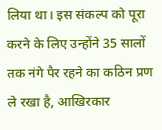लिया था। इस संकल्प को पूरा करने के लिए उन्होंने 35 सालों तक नंगे पैर रहने का कठिन प्रण ले रखा है, आखिरकार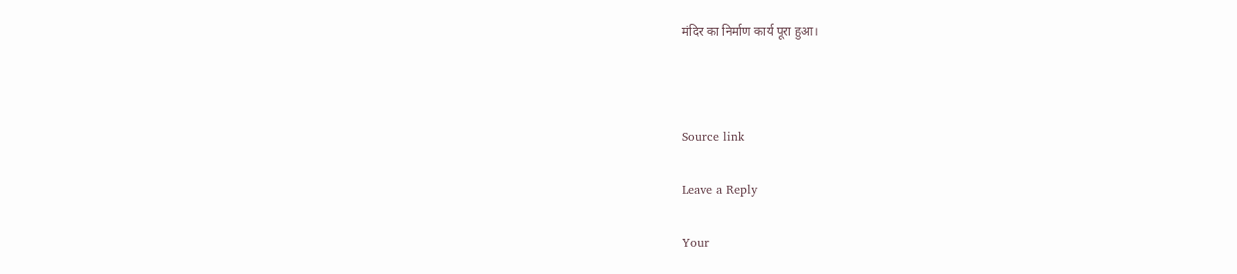मंदिर का निर्माण कार्य पूरा हुआ।



Source link

Leave a Reply

Your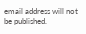email address will not be published.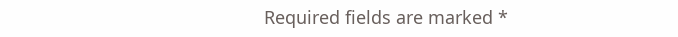Required fields are marked *